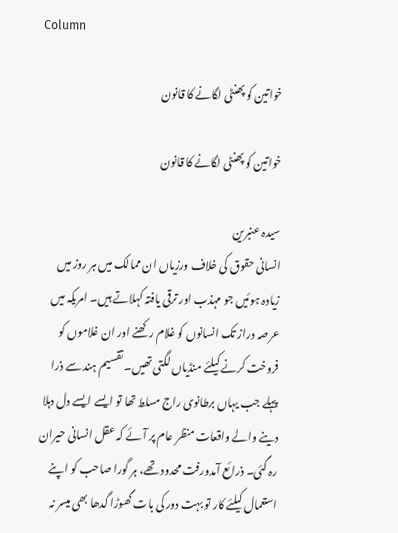Column

خواتین کو پھنٹی لگانے کا قانون

خواتین کو پھنٹی لگانے کا قانون

سیدہ عنبرین
انسانی حقوق کی خلاف ورزیاں ان ممالک میں ہر روز میں زیادہ ہوئیں جو مہذب اور ترقی یافتہ کہلاتے ہیں۔ امریکہ میں عرصہ دراز تک انسانوں کو غلام رکھنے اور ان غلاموں کو فروخت کرنے کیلئے منڈیاں لگتی تھیں۔ تقسیم ہند سے ذرا پہلے جب یہاں برطانوی راج مسلط تھا تو ایسے ایسے دل دہلا دینے والے واقعات منظر عام پر آئے کہ عقل انسانی حیران رہ گئی۔ ذرائع آمدورفت محدود تھے، ہر گورا صاحب کو اپنے استعمال کیلئے کار تو بہت دور کی بات گھوڑا گدھا بھی میسر نہ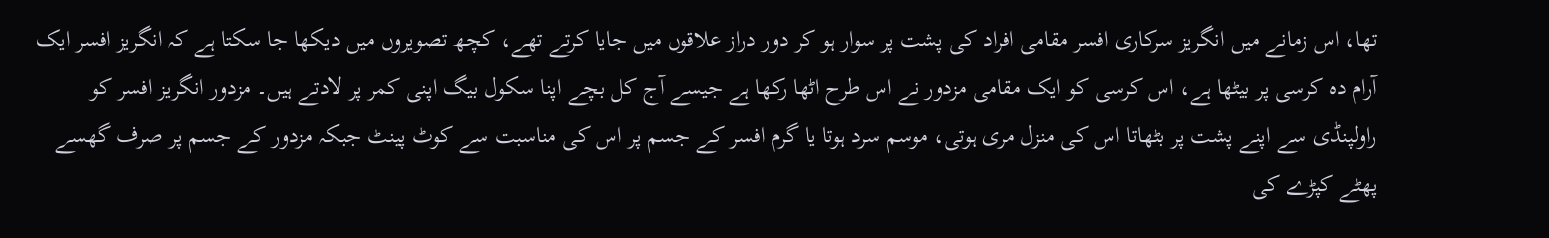تھا، اس زمانے میں انگریز سرکاری افسر مقامی افراد کی پشت پر سوار ہو کر دور دراز علاقوں میں جایا کرتے تھے، کچھ تصویروں میں دیکھا جا سکتا ہے کہ انگریز افسر ایک آرام دہ کرسی پر بیٹھا ہے، اس کرسی کو ایک مقامی مزدور نے اس طرح اٹھا رکھا ہے جیسے آج کل بچے اپنا سکول بیگ اپنی کمر پر لادتے ہیں۔ مزدور انگریز افسر کو راولپنڈی سے اپنے پشت پر بٹھاتا اس کی منزل مری ہوتی، موسم سرد ہوتا یا گرم افسر کے جسم پر اس کی مناسبت سے کوٹ پینٹ جبکہ مزدور کے جسم پر صرف گھسے پھٹے کپڑے کی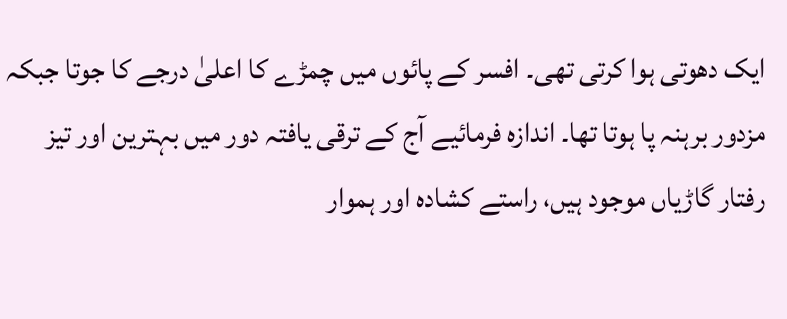ایک دھوتی ہوا کرتی تھی۔ افسر کے پائوں میں چمڑے کا اعلیٰ درجے کا جوتا جبکہ مزدور برہنہ پا ہوتا تھا۔ اندازہ فرمائیے آج کے ترقی یافتہ دور میں بہترین اور تیز رفتار گاڑیاں موجود ہیں، راستے کشادہ اور ہموار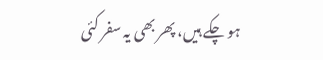ہو چکے ہیں، پھر بھی یہ سفر کئی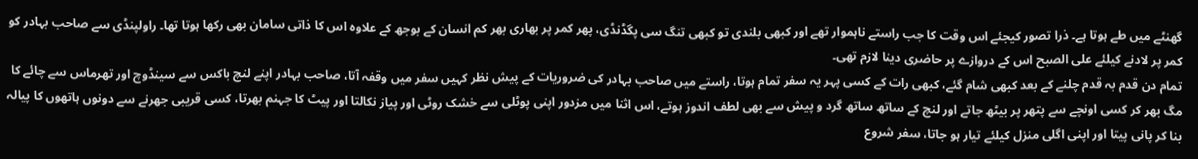گھنٹے میں طے ہوتا ہے۔ ذرا تصور کیجئے اس وقت کا جب راستے ناہموار تھے اور کبھی بلندی تو کبھی تنگ سی پگڈنڈی، پھر کمر پر بھاری بھر کم انسان کے بوجھ کے علاوہ اس کا ذاتی سامان بھی رکھا ہوتا تھا۔ راولپنڈی سے صاحب بہادر کو کمر پر لادنے کیلئے علی الصبح اس کے دروازے پر حاضری دینا لازم تھی۔
تمام دن قدم بہ قدم چلنے کے بعد کبھی شام گئے، کبھی رات کے کسی پہر یہ سفر تمام ہوتا، راستے میں صاحب بہادر کی ضروریات کے پیش نظر کہیں سفر میں وقفہ آتا، صاحب بہادر اپنے لنچ باکس سے سینڈوچ اور تھرماس سے چائے کا مگ بھر کر کسی اونچے سے پتھر پر بیٹھ جاتے اور لنچ کے ساتھ ساتھ گرد و پیش سے بھی لطف اندوز ہوتے، اس اثنا میں مزدور اپنی پوٹلی سے خشک روٹی اور پیاز نکالتا اور پیٹ کا جہنم بھرتا، کسی قریبی جھرنے سے دونوں ہاتھوں کا پیالہ بنا کر پانی پیتا اور اپنی اگلی منزل کیلئے تیار ہو جاتا، سفر شروع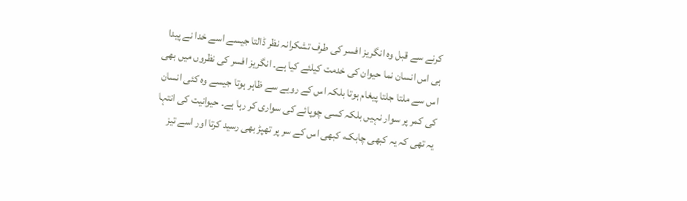کرنے سے قبل وہ انگریز افسر کی طرف تشکرانہ نظر ڈالتا جیسے اسے خدا نے پیدا ہی اس انسان نما حیوان کی خدمت کیلئے کیا ہے۔ انگریز افسر کی نظروں میں بھی اس سے ملتا جلتا پیغام ہوتا بلکہ اس کے رویے سے ظاہر ہوتا جیسے وہ کئی انسان کی کمر پر سوار نہیں بلکہ کسی چوپائے کی سواری کر رہا ہے۔ حیوانیت کی انتہا یہ تھی کہ یہ کبھی چابک، کبھی اس کے سر پر تھپڑ بھی رسید کرتا اور اسے تیز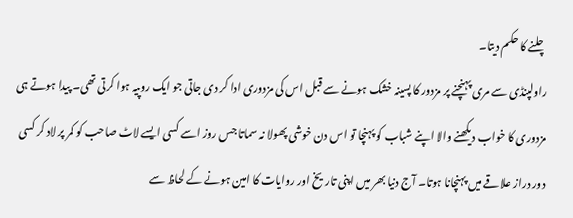چلنے کا حکم دیتا۔
راولپنڈی سے مری پہنچنے پر مزدور کا پسینہ خشک ہونے سے قبل اس کی مزدوری ادا کر دی جاتی جو ایک روپیہ ہوا کرتی تھی۔ پیدا ہوتے ہی مزدوری کا خواب دیکھنے والا اپنے شباب کو پہنچا تو اس دن خوشی پھولا نہ سماتا جس روز اسے کسی ایسے لاٹ صاحب کو کمر پر لاد کر کسی دور دراز علاقے میں پہنچانا ہوتا۔ آج دنیا بھر میں اپنی تاریخ اور روایات کا امین ہونے کے لحاظ سے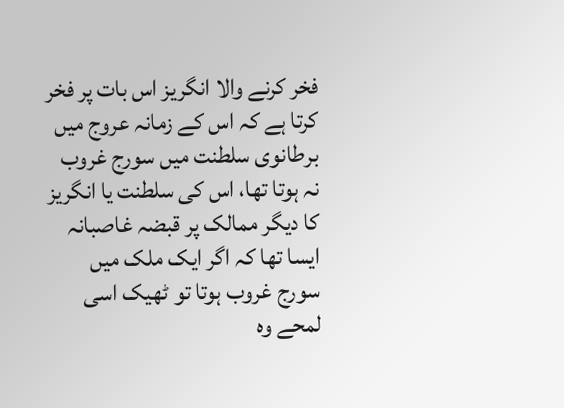فخر کرنے والا انگریز اس بات پر فخر کرتا ہے کہ اس کے زمانہ عروج میں برطانوی سلطنت میں سورج غروب نہ ہوتا تھا، اس کی سلطنت یا انگریز کا دیگر ممالک پر قبضہ غاصبانہ ایسا تھا کہ اگر ایک ملک میں سورج غروب ہوتا تو ٹھیک اسی لمحے وہ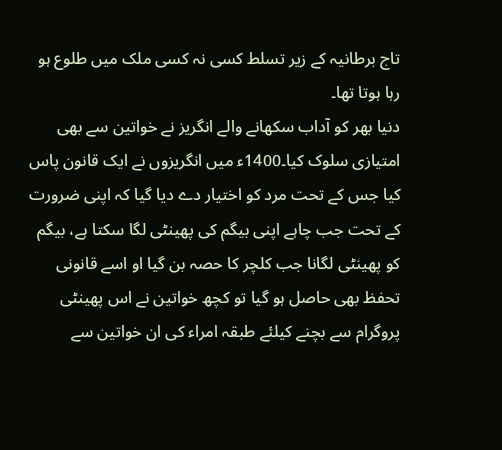تاج برطانیہ کے زیر تسلط کسی نہ کسی ملک میں طلوع ہو رہا ہوتا تھا۔
دنیا بھر کو آداب سکھانے والے انگریز نے خواتین سے بھی امتیازی سلوک کیا۔1400ء میں انگریزوں نے ایک قانون پاس کیا جس کے تحت مرد کو اختیار دے دیا گیا کہ اپنی ضرورت کے تحت جب چاہے اپنی بیگم کی پھینٹی لگا سکتا ہے، بیگم کو پھینٹی لگانا جب کلچر کا حصہ بن گیا او اسے قانونی تحفظ بھی حاصل ہو گیا تو کچھ خواتین نے اس پھینٹی پروگرام سے بچنے کیلئے طبقہ امراء کی ان خواتین سے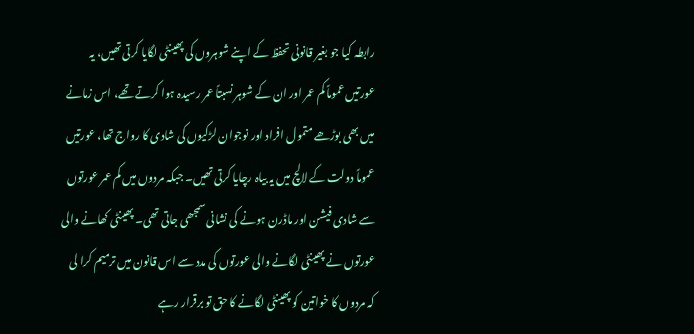رابطہ کیا جو بغیر قانونی تحفظ کے اپنے شوہروں کی پھینٹی لگایا کرتی تھیں، یہ عورتیں عموماً کم عمر اور ان کے شوہر نسبتاً عمر رسیدہ ہوا کرتے تھے، اس زمانے میں بھی بوڑھے متمول افراد اور نوجوان لڑکیوں کی شادی کا رواج تھا، عورتیں عموماً دولت کے لالچ میں یہ بیاہ رچایا کرتی تھیں۔ جبکہ مردوں میں کم عمر عورتوں سے شادی فیشن اور ماڈرن ہونے کی نشانی سمجھی جاتی تھی۔ پھینٹی کھانے والی عورتوں نے پھینٹی لگانے والی عورتوں کی مدد سے اس قانون میں ترمیم کرا لی کہ مردوں کا خواتین کو پھینٹی لگانے کا حق تو برقرار رہے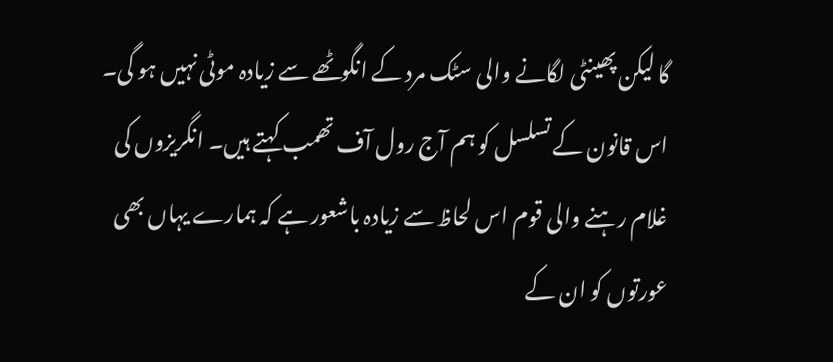گا لیکن پھینٹی لگانے والی سٹک مرد کے انگوٹھے سے زیادہ موٹی نہیں ہو گی۔ اس قانون کے تسلسل کو ہم آج رول آف تھمب کہتے ہیں۔ انگریزوں کی غلام رہنے والی قوم اس لحاظ سے زیادہ باشعور ہے کہ ہمارے یہاں بھی عورتوں کو ان کے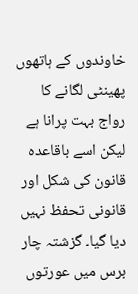خاوندوں کے ہاتھوں پھینٹی لگانے کا رواج بہت پرانا ہے لیکن اسے باقاعدہ قانون کی شکل اور قانونی تحفظ نہیں دیا گیا۔ گزشتہ چار برس میں عورتوں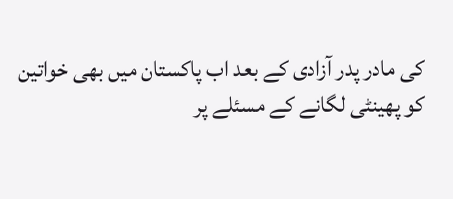کی مادر پدر آزادی کے بعد اب پاکستان میں بھی خواتین کو پھینٹی لگانے کے مسئلے پر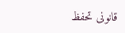قانونی تحفظ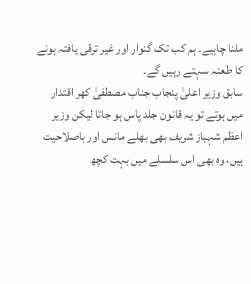ملنا چاہیے۔ ہم کب تک گنوار اور غیر ترقی یافتہ ہونے کا طعنہ سہتے رہیں گے۔
سابق وزیر اعلیٰ پنجاب جناب مصطفیٰ کھر اقتدار میں ہوتے تو یہ قانون جلد پاس ہو جاتا لیکن وزیر اعظم شہباز شریف بھی بھلے مانس اور باصلاحیت ہیں، وہ بھی اس سلسلے میں بہت کچھ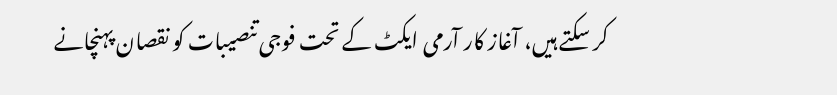کر سکتے ہیں، آغاز کار آرمی ایکٹ کے تحت فوجی تنصیبات کو نقصان پہنچانے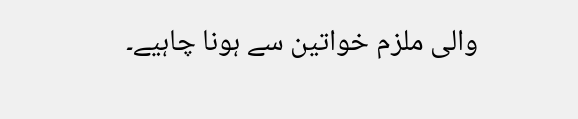والی ملزم خواتین سے ہونا چاہیے۔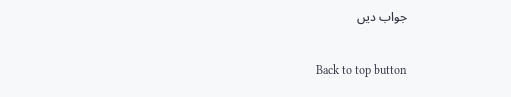جواب دیں

Back to top button